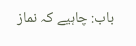باب: چاہیے کہ نماز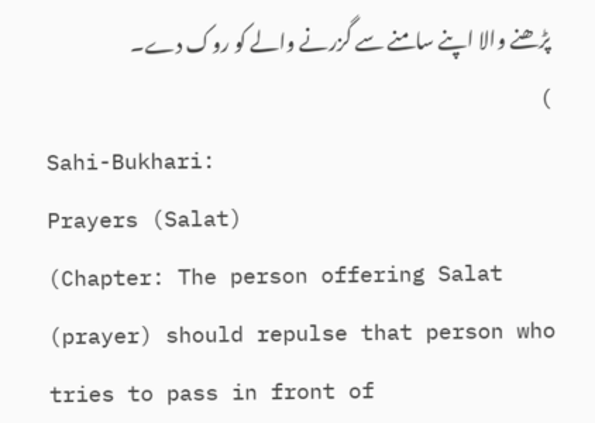پڑھنے والا اپنے سامنے سے گزرنے والے کو روک دے۔
)
Sahi-Bukhari:
Prayers (Salat)
(Chapter: The person offering Salat (prayer) should repulse that person who tries to pass in front of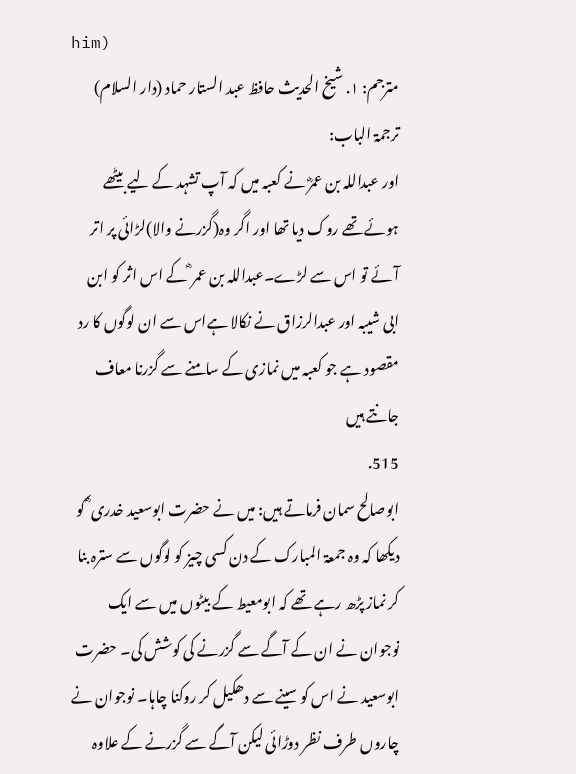him)
مترجم: ١. شیخ الحدیث حافظ عبد الستار حماد (دار السلام)
ترجمۃ الباب:
اور عبداللہ بن عمرؓ نے کعبہ میں کہ آپ تشہد کے لیے بیٹھے ہوئے تھے روک دیا تھا اور اگر وہ(گزرنے والا)لڑائی پر اتر آئے تو اس سے لڑے۔عبداللہ بن عمر ؓ کے اس اثر کو ابن ابی شیبہ اور عبدالرزاق نے نکالا ہےاس سے ان لوگوں کا رد مقصود ہے جو کعبہ میں نمازی کے سامنے سے گزرنا معاف جانتے ہیں
515.
ابوصالح سمان فرماتے ہیں: میں نے حضرت ابوسعید خدری ؓ کو دیکھا کہ وہ جمعۃ المبارک کے دن کسی چیز کو لوگوں سے سترہ بنا کر نماز پڑھ رہے تھے کہ ابومعیط کے بیٹوں میں سے ایک نوجوان نے ان کے آگے سے گزرنے کی کوشش کی۔ حضرت ابوسعید نے اس کو سینے سے دھکیل کر روکنا چاہا۔ نوجوان نے چاروں طرف نظر دوڑائی لیکن آگے سے گزرنے کے علاوہ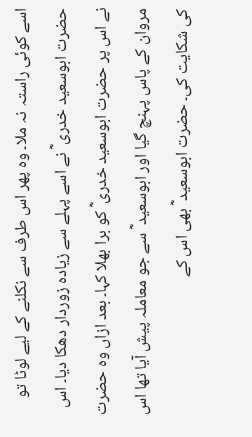اسے کوئی راستہ نہ ملا۔ وہ پھر اس طرف سے نکلنے کے لیے لوٹا تو حضرت ابوسعید خدری ؓ نے اسے پہلے سے زیادہ زوردار دھکا دیا۔ اس نے اس پر حضرت ابوسعید خدری ؓ کو برا بھلا کہا۔ بعد ازاں وہ حضرت مروان کے پاس پہنچ گیا اور ابوسعید ؓ سے جو معاملہ پیش آیا تھا اس کی شکایت کی۔ حضرت ابوسعید ؓ بھی اس کے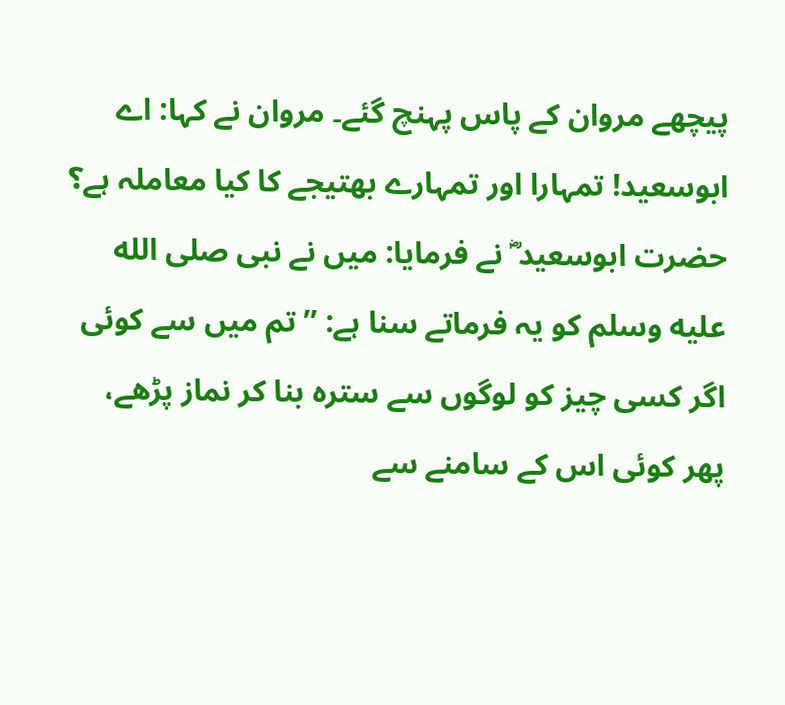پیچھے مروان کے پاس پہنچ گئے۔ مروان نے کہا: اے ابوسعید! تمہارا اور تمہارے بھتیجے کا کیا معاملہ ہے؟ حضرت ابوسعید ؓ نے فرمایا: میں نے نبی صلى الله عليه وسلم کو یہ فرماتے سنا ہے: ’’تم میں سے کوئی اگر کسی چیز کو لوگوں سے سترہ بنا کر نماز پڑھے، پھر کوئی اس کے سامنے سے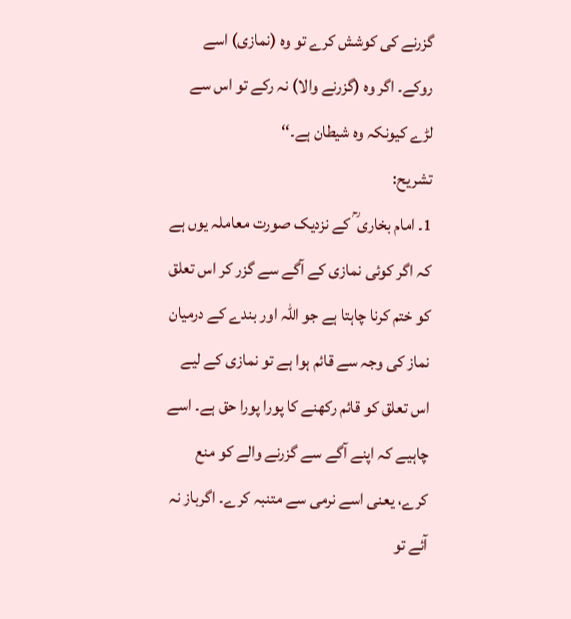گزرنے کی کوشش کرے تو وہ (نمازی) اسے روکے۔ اگر وہ (گزرنے والا) نہ رکے تو اس سے لڑے کیونکہ وہ شیطان ہے۔‘‘
تشریح:
1۔ امام بخاری ؒ کے نزدیک صورت معاملہ یوں ہے کہ اگر کوئی نمازی کے آگے سے گزر کر اس تعلق کو ختم کرنا چاہتا ہے جو اللہ اور بندے کے درمیان نماز کی وجہ سے قائم ہوا ہے تو نمازی کے لیے اس تعلق کو قائم رکھنے کا پورا پورا حق ہے۔ اسے چاہیے کہ اپنے آگے سے گزرنے والے کو منع کرے، یعنی اسے نرمی سے متنبہ کرے۔ اگرباز نہ آئے تو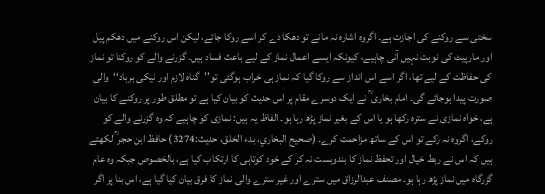سختی سے روکنے کی اجازت ہے۔ اگروہ اشارہ نہ مانے تو دھکا دے کر اسے روکا جائے، لیکن اس روکنے میں دھکم پیل اور مارپیٹ کی نوبت نہیں آنی چاہیے، کیونکہ ایسے اعمال نماز کے لیے باعث فساد ہیں۔ گزرنے والے کو روکنا تو نماز کی حفاظت کے لیے تھا، اگر اسے اس انداز سے روکا گیا کہ نماز ہی خراب ہوگئی تو’’گناہ لازم اور نیکی برباد‘‘والی صورت پیدا ہوجائے گی۔ امام بخاری ؒ نے ایک دوسرے مقام پر اس حدیث کو بیان کیا ہے تو مطلق طور پر روکنے کا بیان ہے، خواہ نمازی نے سترہ رکھا ہو یا اس کے بغیر نماز پڑھ رہا ہو۔ الفاظ یہ ہیں: نمازی کو چاہیے کہ وہ گزرنے والے کو روکے، اگروہ نہ رکے تو اس کے ساتھ مزاحمت کرے۔ (صحیح البخاري، بدء الخلق، حدیث:3274) حافظ ابن حجر ؒ لکھتے ہیں کہ اس نے ربط خیال اور تحفظ نماز کا بندوبست نہ کر کے خود کوتاہی کا ارتکاب کیا ہے، بالخصوص جبکہ وہ عام گزرگاہ میں نماز پڑھ رہا ہو۔ مصنف عبدالرزاق میں سترے اور غیر سترے والی نماز کا فرق بیان کیا گیا ہے، اس بنا پر اگر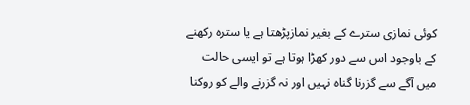کوئی نمازی سترے کے بغیر نمازپڑھتا ہے یا سترہ رکھنے کے باوجود اس سے دور کھڑا ہوتا ہے تو ایسی حالت میں آگے سے گزرنا گناہ نہیں اور نہ گزرنے والے کو روکنا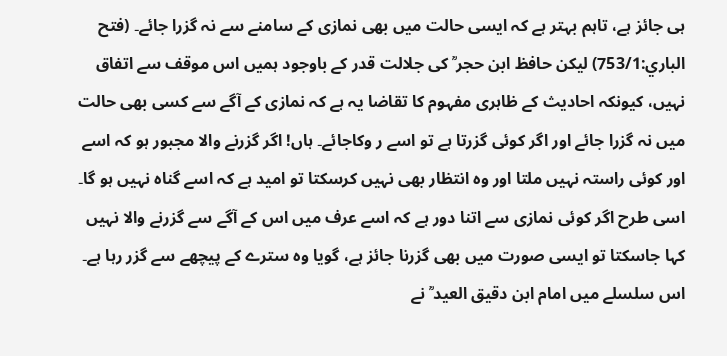ہی جائز ہے، تاہم بہتر ہے کہ ایسی حالت میں بھی نمازی کے سامنے سے نہ گزرا جائے۔ (فتح الباري:753/1) لیکن حافظ ابن حجر ؒ کی جلالت قدر کے باوجود ہمیں اس موقف سے اتفاق نہیں، کیونکہ احادیث کے ظاہری مفہوم کا تقاضا یہ ہے کہ نمازی کے آگے سے کسی بھی حالت میں نہ گزرا جائے اور اگر کوئی گزرتا ہے تو اسے ر وکاجائے۔ ہاں! اگر گزرنے والا مجبور ہو کہ اسے اور کوئی راستہ نہیں ملتا اور وہ انتظار بھی نہیں کرسکتا تو امید ہے کہ اسے گناہ نہیں ہو گا۔ اسی طرح اگر کوئی نمازی سے اتنا دور ہے کہ اسے عرف میں اس کے آگے سے گزرنے والا نہیں کہا جاسکتا تو ایسی صورت میں بھی گزرنا جائز ہے، گویا وہ سترے کے پیچھے سے گزر رہا ہے۔ اس سلسلے میں امام ابن دقیق العید ؒ نے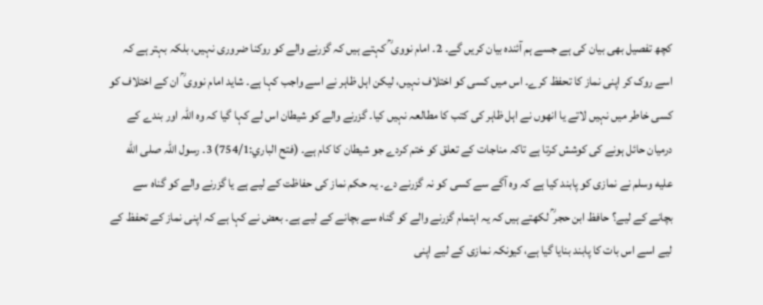کچھ تفصیل بھی بیان کی ہے جسے ہم آئندہ بیان کریں گے۔ 2۔ امام نووی ؒ کہتے ہیں کہ گزرنے والے کو روکنا ضروری نہیں، بلکہ بہتر ہے کہ اسے روک کر اپنی نماز کا تحفظ کرے۔ اس میں کسی کو اختلاف نہیں، لیکن اہل ظاہر نے اسے واجب کہا ہے۔ شاید امام نووی ؒ ان کے اختلاف کو کسی خاطر میں نہیں لاتے یا انھوں نے اہل ظاہر کی کتب کا مطالعہ نہیں کیا۔ گزرنے والے کو شیطان اس لے کہا گیا کہ وہ اللہ اور بندے کے درمیان حائل ہونے کی کوشش کرتا ہے تاکہ مناجات کے تعلق کو ختم کردے جو شیطان کا کام ہے۔ (فتح الباري:754/1) 3۔ رسول اللہ صلى الله عليه وسلم نے نمازی کو پابند کیا ہے کہ وہ آگے سے کسی کو نہ گزرنے دے۔ یہ حکم نماز کی حفاظت کے لیے ہے یا گزرنے والے کو گناہ سے بچانے کے لیے؟ حافظ ابن حجر ؒ لکھتے ہیں کہ یہ اہتمام گزرنے والے کو گناہ سے بچانے کے لیے ہے۔ بعض نے کہا ہے کہ اپنی نماز کے تحفظ کے لیے اسے اس بات کا پابند بنایا گیا ہے، کیونکہ نمازی کے لیے اپنی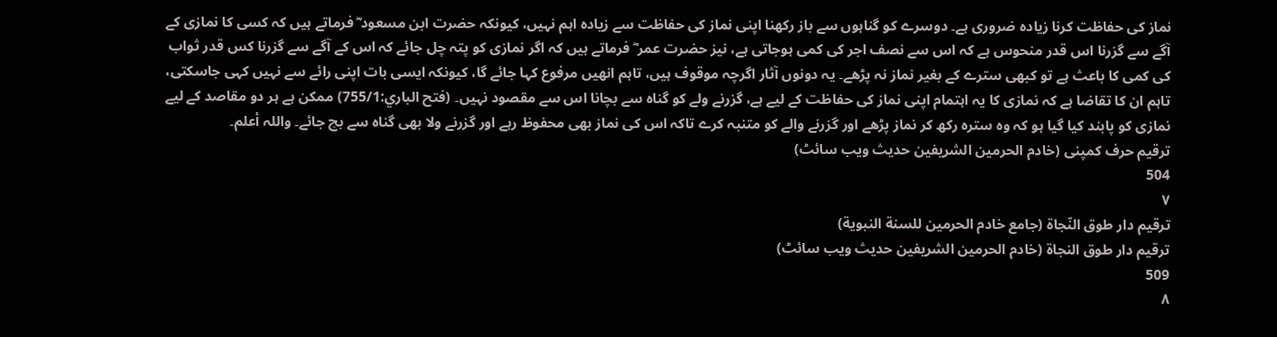نماز کی حفاظت کرنا زیادہ ضروری ہے۔ دوسرے کو گناہوں سے باز رکھنا اپنی نماز کی حفاظت سے زیادہ اہم نہیں، کیونکہ حضرت ابن مسعود ؓ فرماتے ہیں کہ کسی کا نمازی کے آگے سے گزرنا اس قدر منحوس ہے کہ اس سے نصف اجر کی کمی ہوجاتی ہے، نیز حضرت عمر ؓ فرماتے ہیں کہ اگر نمازی کو پتہ چل جائے کہ اس کے آگے سے گزرنا کس قدر ثواب کی کمی کا باعث ہے تو کبھی سترے کے بغیر نماز نہ پڑھے۔ یہ دونوں آثار اگرچہ موقوف ہیں، تاہم انھیں مرفوع کہا جائے گا، کیونکہ ایسی بات اپنی رائے سے نہیں کہی جاسکتی، تاہم ان کا تقاضا ہے کہ نمازی کا یہ اہتمام اپنی نماز کی حفاظت کے لیے ہے، گزرنے ولے کو گناہ سے بچانا اس سے مقصود نہیں۔ (فتح الباري:755/1) ممکن ہے ہر دو مقاصد کے لیے نمازی کو پابند کیا گیا ہو کہ وہ سترہ رکھ کر نماز پڑھے اور گزرنے والے کو متنبہ کرے تاکہ اس کی نماز بھی محفوظ رہے اور گزرنے ولا بھی گناہ سے بچ جائے۔ واللہ أعلم۔
ترقیم حرف کمپنی (خادم الحرمین الشریفین حدیث ویب سائٹ)
504
٧
ترقيم دار طوق النّجاة (جامع خادم الحرمين للسنة النبوية)
ترقیم دار طوق النجاۃ (خادم الحرمین الشریفین حدیث ویب سائٹ)
509
٨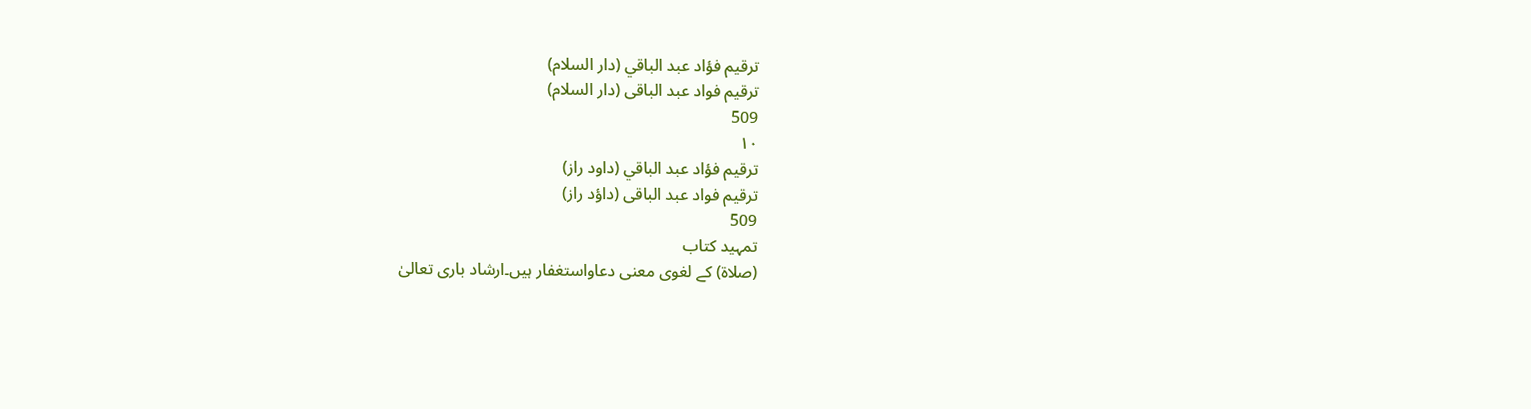ترقيم فؤاد عبد الباقي (دار السلام)
ترقیم فواد عبد الباقی (دار السلام)
509
١٠
ترقيم فؤاد عبد الباقي (داود راز)
ترقیم فواد عبد الباقی (داؤد راز)
509
تمہید کتاب
(صلاۃ) کے لغوی معنی دعاواستغفار ہیں۔ارشاد باری تعالیٰ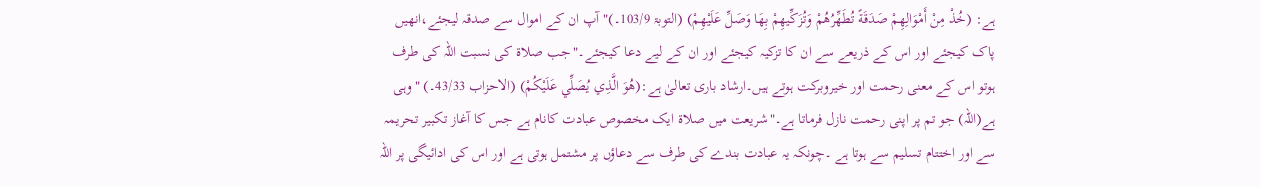ہے: (خُذْ مِنْ أَمْوَالِهِمْ صَدَقَةً تُطَهِّرُهُمْ وَتُزَكِّيهِمْ بِهَا وَصَلِّ عَلَيْهِمْ) (التوبۃ 103/9۔)"آپ ان کے اموال سے صدقہ لیجئے،انھیں پاک کیجئے اور اس کے ذریعے سے ان کا تزکیہ کیجئے اور ان کے لیے دعا کیجئے۔"جب صلاۃ کی نسبت اللہ کی طرف ہوتو اس کے معنی رحمت اور خیروبرکت ہوتے ہیں۔ارشاد باری تعالیٰ ہے:(هُوَ الَّذِي يُصَلِّي عَلَيْكُمْ) (الاحزاب 43/33۔) "وہی ہے(اللہ) جو تم پر اپنی رحمت نازل فرماتا ہے۔"شریعت میں صلاۃ ایک مخصوص عبادت کانام ہے جس کا آغاز تکبیر تحریمہ سے اور اختتام تسلیم سے ہوتا ہے ۔چونکہ یہ عبادت بندے کی طرف سے دعاؤں پر مشتمل ہوتی ہے اور اس کی ادائیگی پر اللہ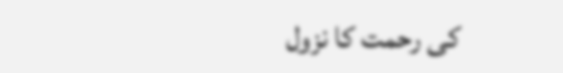کی رحمت کا نزول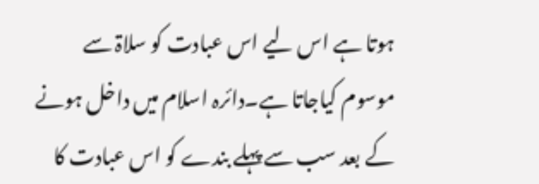ہوتا ہے اس لیے اس عبادت کو سلاۃ سے موسوم کیاجاتا ہے۔دائرہ اسلام میں داخل ہونے کے بعد سب سے پہلے بندے کو اس عبادت کا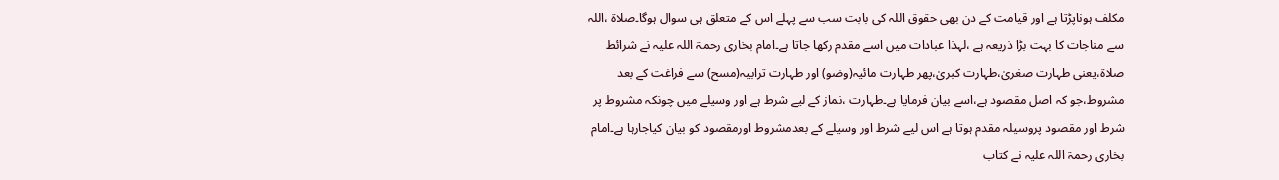مکلف ہوناپڑتا ہے اور قیامت کے دن بھی حقوق اللہ کی بابت سب سے پہلے اس کے متعلق ہی سوال ہوگا۔صلاۃ ،اللہ سے مناجات کا بہت بڑا ذریعہ ہے ،لہذا عبادات میں اسے مقدم رکھا جاتا ہے۔امام بخاری رحمۃ اللہ علیہ نے شرائط صلاۃ،یعنی طہارت صغریٰ،طہارت کبریٰ،پھر طہارت مائیہ(وضو) اور طہارت ترابیہ(مسح) سے فراغت کے بعد مشروط،جو کہ اصل مقصود ہے،اسے بیان فرمایا ہے۔طہارت ،نماز کے لیے شرط ہے اور وسیلے میں چونکہ مشروط پر شرط اور مقصود پروسیلہ مقدم ہوتا ہے اس لیے شرط اور وسیلے کے بعدمشروط اورمقصود کو بیان کیاجارہا ہے۔امام بخاری رحمۃ اللہ علیہ نے کتاب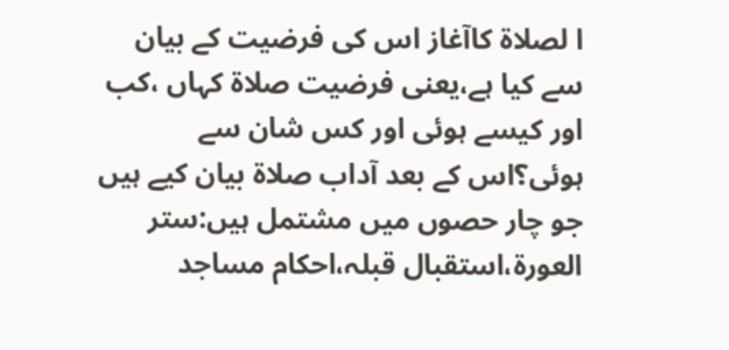ا لصلاۃ کاآغاز اس کی فرضیت کے بیان سے کیا ہے،یعنی فرضیت صلاۃ کہاں ،کب اور کیسے ہوئی اور کس شان سے ہوئی؟اس کے بعد آداب صلاۃ بیان کیے ہیں جو چار حصوں میں مشتمل ہیں:ستر العورۃ،استقبال قبلہ،احکام مساجد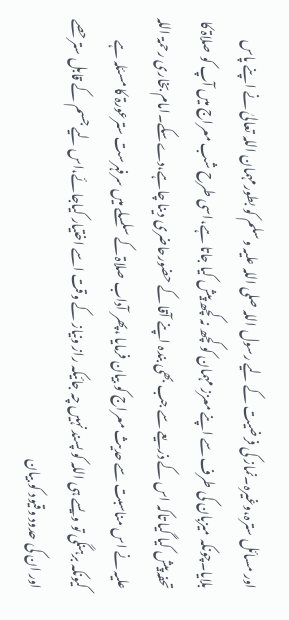اور مسائل سترہ،وغیرہ۔نماز کی فرضیت کے لیے رسول اللہ صلی اللہ علیہ وسلم کو بطورمہمان اللہ تعالیٰ نے اپنے پاس بلایا۔چونکہ میزبان کی طرف سے اپنے معزز مہمان کو کچھ نہ کچھ پیش کیا جاتا ہے،اسی طرح شب معراج میں آپ کو صلاۃ کا تحفہ پیش کیا گیا تاکہ اس کے ذریعے سے جب بھی بندہ اپنے آقا کے حضورحاضری دینا چاہے،دےسکے۔امام بخاری رحمۃ اللہ علیہ نے اس مناسبت سے حدیث معراج کو بیان فرمایا ،پھر آداب صلاۃ کے سلسلے میں سرفہرست سترعورۃ کا مسئلہ ہے کیونکہ برہنگی تو ویسے ہی اللہ کو پسند نہیں چہ جائیکہ راز ونیاز کے وقت اسے اختیار کیاجائے،اس لیے جسم کے قابل سترحصے اور ان کی حدود وقیود کو بیان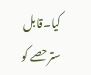کیا۔قابل سترحصے کو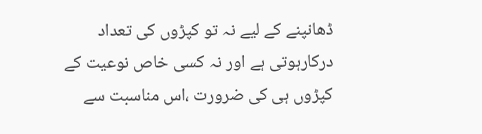ڈھانپنے کے لیے نہ تو کپڑوں کی تعداد درکارہوتی ہے اور نہ کسی خاص نوعیت کے کپڑوں ہی کی ضرورت ،اس مناسبت سے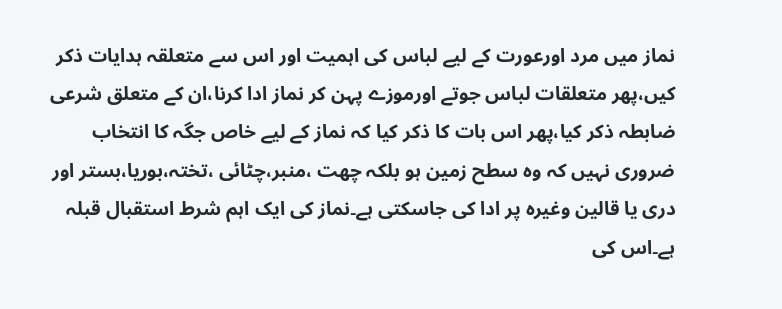نماز میں مرد اورعورت کے لیے لباس کی اہمیت اور اس سے متعلقہ ہدایات ذکر کیں،پھر متعلقات لباس جوتے اورموزے پہن کر نماز ادا کرنا،ان کے متعلق شرعی ضابطہ ذکر کیا،پھر اس بات کا ذکر کیا کہ نماز کے لیے خاص جگہ کا انتخاب ضروری نہیں کہ وہ سطح زمین ہو بلکہ چھت ،منبر،چٹائی ،تختہ،بوریا،بستر اور دری یا قالین وغیرہ پر ادا کی جاسکتی ہے۔نماز کی ایک اہم شرط استقبال قبلہ ہے۔اس کی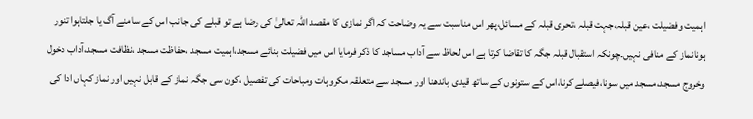اہمیت وفضیلت ،عین قبلہ،جہت قبلہ ،تحری قبلہ کے مسائل،پھر اس مناسبت سے یہ وضاحت کہ اگر نمازی کا مقصد اللہ تعالیٰ کی رضا ہے تو قبلے کی جانب اس کے سامنے آگ یا جلتاہوا تنور ہونانماز کے منافی نہیں۔چونکہ استقبال قبلہ جگہ کا تقاضا کرتا ہے اس لحاظ سے آداب مساجد کا ذکر فرمایا اس میں فضیلت بنائے مسجد،اہمیت مسجد ،حفاظت مسجد ،نظافت مسجد،آداب دخول وخروج مسجد،مسجد میں سونا،فیصلے کرنا،اس کے ستونوں کے ساتھ قیدی باندھنا اور مسجد سے متعلقہ مکروہات ومباحات کی تفصیل ،کون سی جگہ نماز کے قابل نہیں اور نماز کہاں ادا کی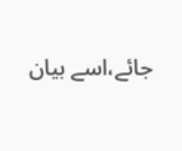جائے،اسے بیان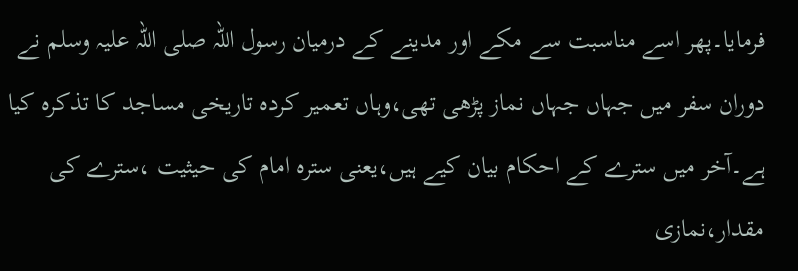فرمایا۔پھر اسے مناسبت سے مکے اور مدینے کے درمیان رسول اللہ صلی اللہ علیہ وسلم نے دوران سفر میں جہاں جہاں نماز پڑھی تھی،وہاں تعمیر کردہ تاریخی مساجد کا تذکرہ کیا ہے۔آخر میں سترے کے احکام بیان کیے ہیں،یعنی سترہ امام کی حیثیت ،سترے کی مقدار،نمازی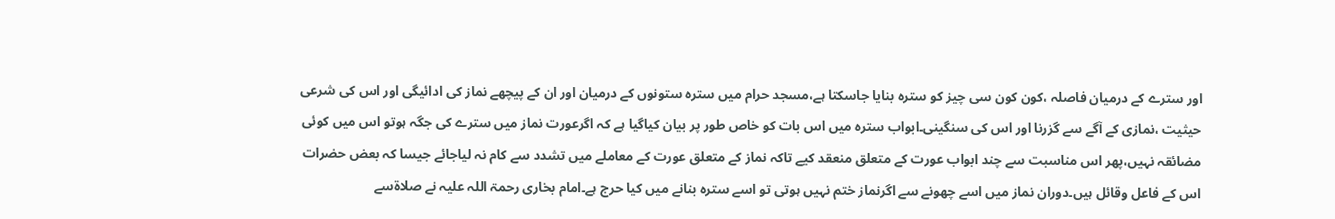اور سترے کے درمیان فاصلہ ،کون کون سی چیز کو سترہ بنایا جاسکتا ہے،مسجد حرام میں سترہ ستونوں کے درمیان اور ان کے پیچھے نماز کی ادائیگی اور اس کی شرعی حیثیت ،نمازی کے آگے سے گزرنا اور اس کی سنگینی۔ابواب سترہ میں اس بات کو خاص طور پر بیان کیاگیا ہے کہ اگرعورت نماز میں سترے کی جگہ ہوتو اس میں کوئی مضائقہ نہیں،پھر اس مناسبت سے چند ابواب عورت کے متعلق منعقد کیے تاکہ نماز کے متعلق عورت کے معاملے میں تشدد سے کام نہ لیاجائے جیسا کہ بعض حضرات اس کے فاعل وقائل ہیں۔دوران نماز میں اسے چھونے سے اگرنماز ختم نہیں ہوتی تو اسے سترہ بنانے میں کیا حرج ہے۔امام بخاری رحمۃ اللہ علیہ نے صلاۃسے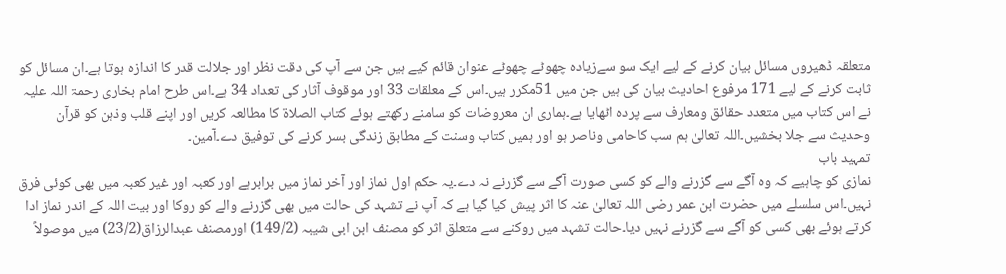متعلقہ ڈھیروں مسائل بیان کرنے کے لیے ایک سو سےزیادہ چھوٹے چھوٹے عنوان قائم کیے ہیں جن سے آپ کی دقت نظر اور جلالت قدر کا اندازہ ہوتا ہے۔ان مسائل کو ثابت کرنے کے لیے 171 مرفوع احادیث بیان کی ہیں جن میں 51مکرر ہیں۔اس کے معلقات 33 اور موقوف آثار کی تعداد 34 ہے۔اس طرح امام بخاری رحمۃ اللہ علیہ نے اس کتاب میں متعدد حقائق ومعارف سے پردہ اٹھایا ہے۔ہماری ان معروضات کو سامنے رکھتے ہوئے کتاب الصلاۃ کا مطالعہ کریں اور اپنے قلب وذہن کو قرآن وحدیث سے جلا بخشیں۔اللہ تعالیٰ ہم سب کاحامی وناصر ہو اور ہمیں کتاب وسنت کے مطابق زندگی بسر کرنے کی توفیق دے۔آمین۔
تمہید باب
نمازی کو چاہیے کہ وہ آگے سے گزرنے والے کو کسی صورت آگے سے گزرنے نہ دے۔یہ حکم اول نماز اور آخر نماز میں برابرہے اور کعبہ اور غیر کعبہ میں بھی کوئی فرق نہیں۔اس سلسلے میں حضرت ابن عمر رضی اللہ تعالیٰ عنہ کا اثر پیش کیا گیا ہے کہ آپ نے تشہد کی حالت میں بھی گزرنے والے کو روکا اور بیت اللہ کے اندر نماز ادا کرتے ہوئے بھی کسی کو آگے سے گزرنے نہیں دیا۔حالت تشہد میں روکنے سے متعلق اثر کو مصنف ابن ابی شیبہ (149/2) اورمصنف عبدالرزاق(23/2) میں موصولاً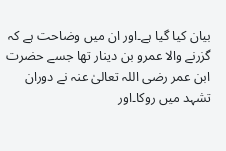بیان کیا گیا ہے۔اور ان میں وضاحت ہے کہ گزرنے والا عمرو بن دینار تھا جسے حضرت ابن عمر رضی اللہ تعالیٰ عنہ نے دوران تشہد میں روکا۔اور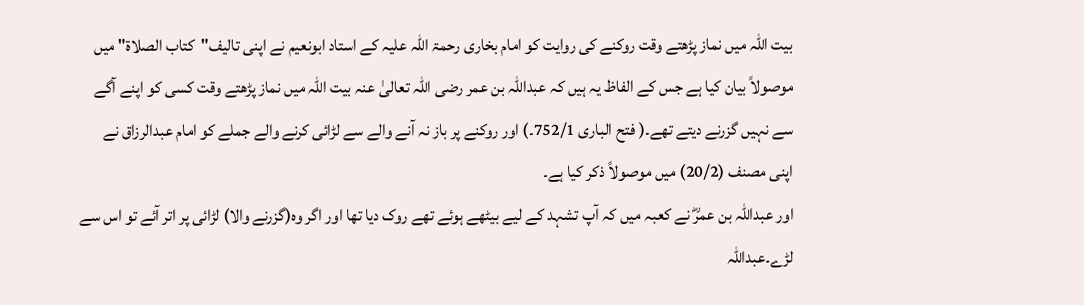بیت اللہ میں نماز پڑھتے وقت روکنے کی روایت کو امام بخاری رحمۃ اللہ علیہ کے استاد ابونعیم نے اپنی تالیف"کتاب الصلاۃ" میں موصولاً بیان کیا ہے جس کے الفاظ یہ ہیں کہ عبداللہ بن عمر رضی اللہ تعالیٰ عنہ بیت اللہ میں نماز پڑھتے وقت کسی کو اپنے آگے سے نہیں گزرنے دیتے تھے۔( فتح الباری 752/1۔) اور روکنے پر باز نہ آنے والے سے لڑائی کرنے والے جملے کو امام عبدالرزاق نے اپنی مصنف (20/2) میں موصولاً ذکر کیا ہے۔
اور عبداللہ بن عمرؓ نے کعبہ میں کہ آپ تشہد کے لیے بیٹھے ہوئے تھے روک دیا تھا اور اگر وہ(گزرنے والا) لڑائی پر اتر آئے تو اس سے لڑے۔عبداللہ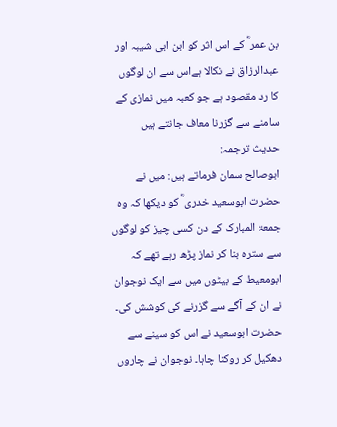بن عمر ؓ کے اس اثر کو ابن ابی شیبہ اور عبدالرزاق نے نکالا ہےاس سے ان لوگوں کا رد مقصود ہے جو کعبہ میں نمازی کے سامنے سے گزرنا معاف جانتے ہیں
حدیث ترجمہ:
ابوصالح سمان فرماتے ہیں: میں نے حضرت ابوسعید خدری ؓ کو دیکھا کہ وہ جمعۃ المبارک کے دن کسی چیز کو لوگوں سے سترہ بنا کر نماز پڑھ رہے تھے کہ ابومعیط کے بیٹوں میں سے ایک نوجوان نے ان کے آگے سے گزرنے کی کوشش کی۔ حضرت ابوسعید نے اس کو سینے سے دھکیل کر روکنا چاہا۔ نوجوان نے چاروں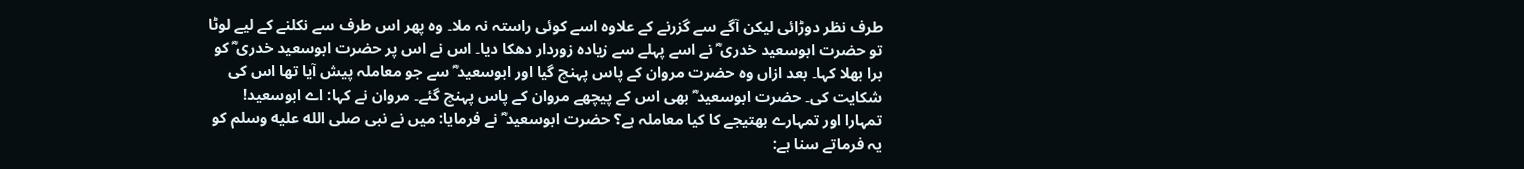طرف نظر دوڑائی لیکن آگے سے گزرنے کے علاوہ اسے کوئی راستہ نہ ملا۔ وہ پھر اس طرف سے نکلنے کے لیے لوٹا تو حضرت ابوسعید خدری ؓ نے اسے پہلے سے زیادہ زوردار دھکا دیا۔ اس نے اس پر حضرت ابوسعید خدری ؓ کو برا بھلا کہا۔ بعد ازاں وہ حضرت مروان کے پاس پہنچ گیا اور ابوسعید ؓ سے جو معاملہ پیش آیا تھا اس کی شکایت کی۔ حضرت ابوسعید ؓ بھی اس کے پیچھے مروان کے پاس پہنچ گئے۔ مروان نے کہا: اے ابوسعید! تمہارا اور تمہارے بھتیجے کا کیا معاملہ ہے؟ حضرت ابوسعید ؓ نے فرمایا: میں نے نبی صلى الله عليه وسلم کو یہ فرماتے سنا ہے: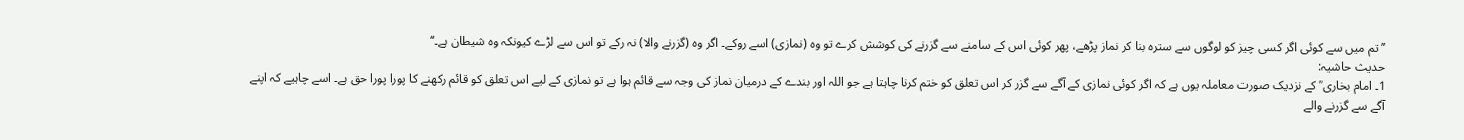’’تم میں سے کوئی اگر کسی چیز کو لوگوں سے سترہ بنا کر نماز پڑھے، پھر کوئی اس کے سامنے سے گزرنے کی کوشش کرے تو وہ (نمازی) اسے روکے۔ اگر وہ (گزرنے والا) نہ رکے تو اس سے لڑے کیونکہ وہ شیطان ہے۔‘‘
حدیث حاشیہ:
1۔ امام بخاری ؒ کے نزدیک صورت معاملہ یوں ہے کہ اگر کوئی نمازی کے آگے سے گزر کر اس تعلق کو ختم کرنا چاہتا ہے جو اللہ اور بندے کے درمیان نماز کی وجہ سے قائم ہوا ہے تو نمازی کے لیے اس تعلق کو قائم رکھنے کا پورا پورا حق ہے۔ اسے چاہیے کہ اپنے آگے سے گزرنے والے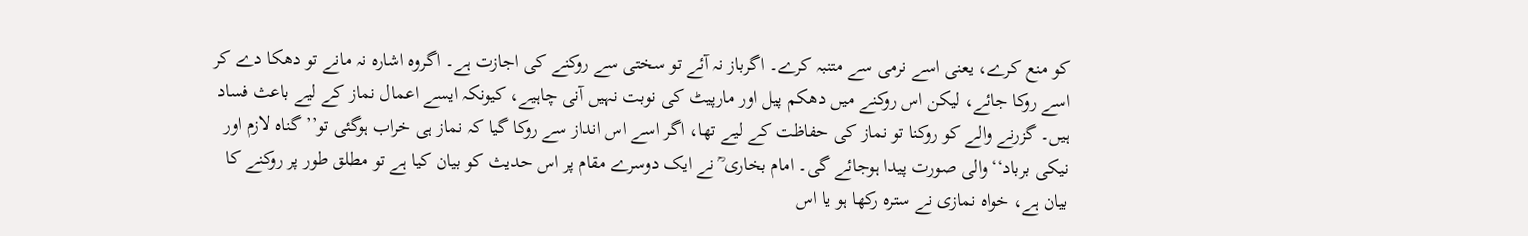کو منع کرے، یعنی اسے نرمی سے متنبہ کرے۔ اگرباز نہ آئے تو سختی سے روکنے کی اجازت ہے۔ اگروہ اشارہ نہ مانے تو دھکا دے کر اسے روکا جائے، لیکن اس روکنے میں دھکم پیل اور مارپیٹ کی نوبت نہیں آنی چاہیے، کیونکہ ایسے اعمال نماز کے لیے باعث فساد ہیں۔ گزرنے والے کو روکنا تو نماز کی حفاظت کے لیے تھا، اگر اسے اس انداز سے روکا گیا کہ نماز ہی خراب ہوگئی تو’’گناہ لازم اور نیکی برباد‘‘والی صورت پیدا ہوجائے گی۔ امام بخاری ؒ نے ایک دوسرے مقام پر اس حدیث کو بیان کیا ہے تو مطلق طور پر روکنے کا بیان ہے، خواہ نمازی نے سترہ رکھا ہو یا اس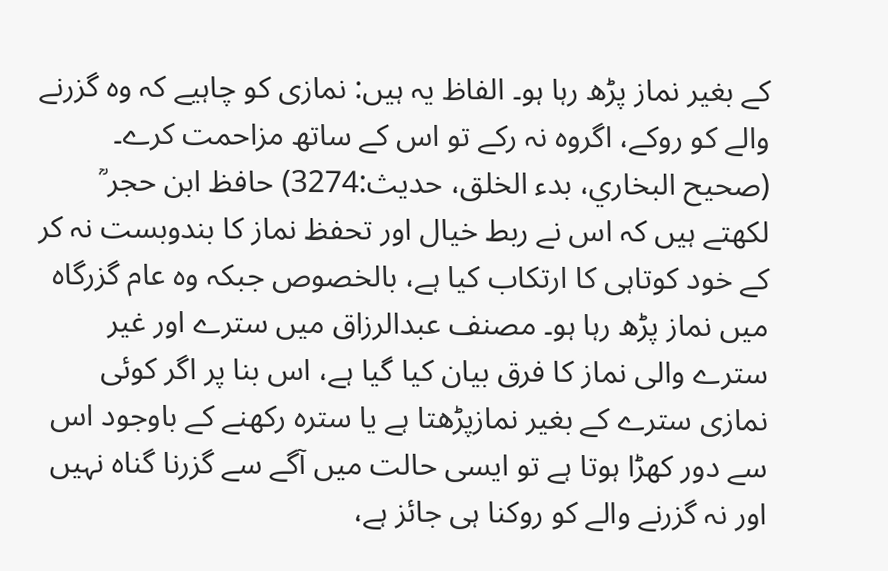کے بغیر نماز پڑھ رہا ہو۔ الفاظ یہ ہیں: نمازی کو چاہیے کہ وہ گزرنے والے کو روکے، اگروہ نہ رکے تو اس کے ساتھ مزاحمت کرے۔ (صحیح البخاري، بدء الخلق، حدیث:3274) حافظ ابن حجر ؒ لکھتے ہیں کہ اس نے ربط خیال اور تحفظ نماز کا بندوبست نہ کر کے خود کوتاہی کا ارتکاب کیا ہے، بالخصوص جبکہ وہ عام گزرگاہ میں نماز پڑھ رہا ہو۔ مصنف عبدالرزاق میں سترے اور غیر سترے والی نماز کا فرق بیان کیا گیا ہے، اس بنا پر اگر کوئی نمازی سترے کے بغیر نمازپڑھتا ہے یا سترہ رکھنے کے باوجود اس سے دور کھڑا ہوتا ہے تو ایسی حالت میں آگے سے گزرنا گناہ نہیں اور نہ گزرنے والے کو روکنا ہی جائز ہے،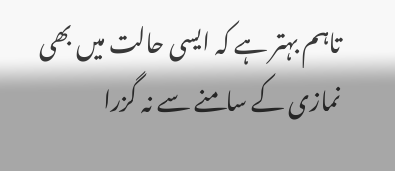تاہم بہتر ہے کہ ایسی حالت میں بھی نمازی کے سامنے سے نہ گزرا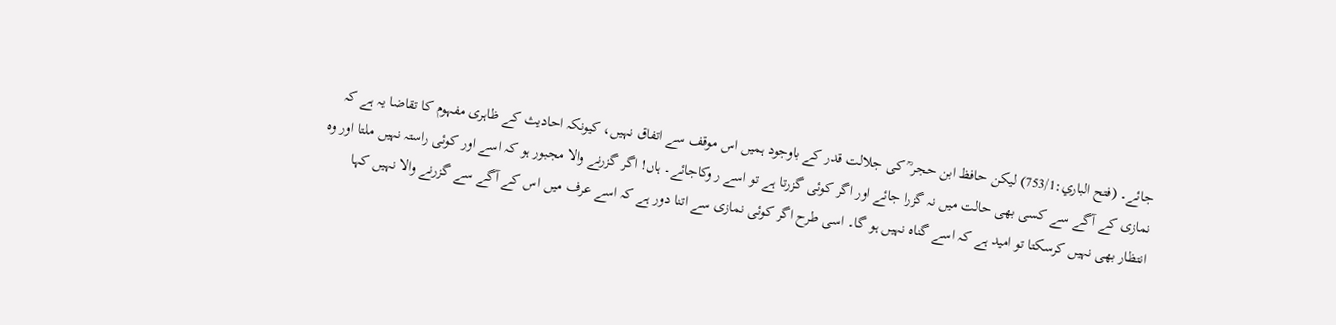جائے۔ (فتح الباري:753/1) لیکن حافظ ابن حجر ؒ کی جلالت قدر کے باوجود ہمیں اس موقف سے اتفاق نہیں، کیونکہ احادیث کے ظاہری مفہوم کا تقاضا یہ ہے کہ نمازی کے آگے سے کسی بھی حالت میں نہ گزرا جائے اور اگر کوئی گزرتا ہے تو اسے ر وکاجائے۔ ہاں! اگر گزرنے والا مجبور ہو کہ اسے اور کوئی راستہ نہیں ملتا اور وہ انتظار بھی نہیں کرسکتا تو امید ہے کہ اسے گناہ نہیں ہو گا۔ اسی طرح اگر کوئی نمازی سے اتنا دور ہے کہ اسے عرف میں اس کے آگے سے گزرنے والا نہیں کہا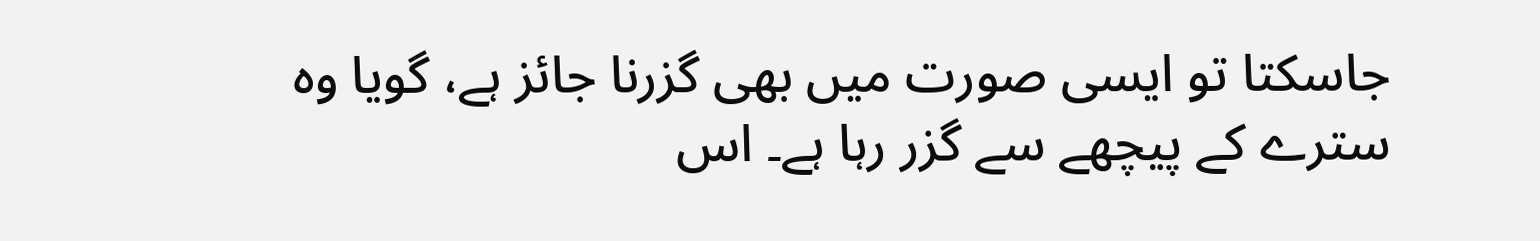جاسکتا تو ایسی صورت میں بھی گزرنا جائز ہے، گویا وہ سترے کے پیچھے سے گزر رہا ہے۔ اس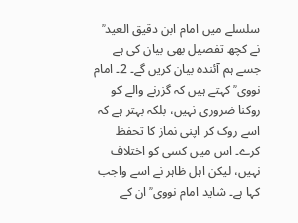سلسلے میں امام ابن دقیق العید ؒ نے کچھ تفصیل بھی بیان کی ہے جسے ہم آئندہ بیان کریں گے۔ 2۔ امام نووی ؒ کہتے ہیں کہ گزرنے والے کو روکنا ضروری نہیں، بلکہ بہتر ہے کہ اسے روک کر اپنی نماز کا تحفظ کرے۔ اس میں کسی کو اختلاف نہیں، لیکن اہل ظاہر نے اسے واجب کہا ہے۔ شاید امام نووی ؒ ان کے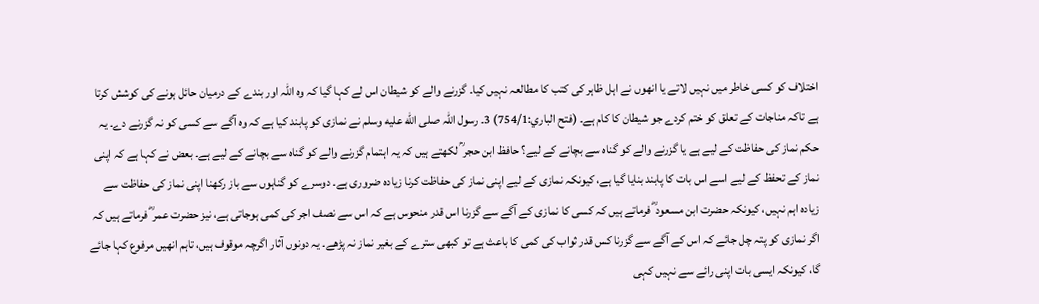اختلاف کو کسی خاطر میں نہیں لاتے یا انھوں نے اہل ظاہر کی کتب کا مطالعہ نہیں کیا۔ گزرنے والے کو شیطان اس لے کہا گیا کہ وہ اللہ اور بندے کے درمیان حائل ہونے کی کوشش کرتا ہے تاکہ مناجات کے تعلق کو ختم کردے جو شیطان کا کام ہے۔ (فتح الباري:754/1) 3۔ رسول اللہ صلى الله عليه وسلم نے نمازی کو پابند کیا ہے کہ وہ آگے سے کسی کو نہ گزرنے دے۔ یہ حکم نماز کی حفاظت کے لیے ہے یا گزرنے والے کو گناہ سے بچانے کے لیے؟ حافظ ابن حجر ؒ لکھتے ہیں کہ یہ اہتمام گزرنے والے کو گناہ سے بچانے کے لیے ہے۔ بعض نے کہا ہے کہ اپنی نماز کے تحفظ کے لیے اسے اس بات کا پابند بنایا گیا ہے، کیونکہ نمازی کے لیے اپنی نماز کی حفاظت کرنا زیادہ ضروری ہے۔ دوسرے کو گناہوں سے باز رکھنا اپنی نماز کی حفاظت سے زیادہ اہم نہیں، کیونکہ حضرت ابن مسعود ؓ فرماتے ہیں کہ کسی کا نمازی کے آگے سے گزرنا اس قدر منحوس ہے کہ اس سے نصف اجر کی کمی ہوجاتی ہے، نیز حضرت عمر ؓ فرماتے ہیں کہ اگر نمازی کو پتہ چل جائے کہ اس کے آگے سے گزرنا کس قدر ثواب کی کمی کا باعث ہے تو کبھی سترے کے بغیر نماز نہ پڑھے۔ یہ دونوں آثار اگرچہ موقوف ہیں، تاہم انھیں مرفوع کہا جائے گا، کیونکہ ایسی بات اپنی رائے سے نہیں کہی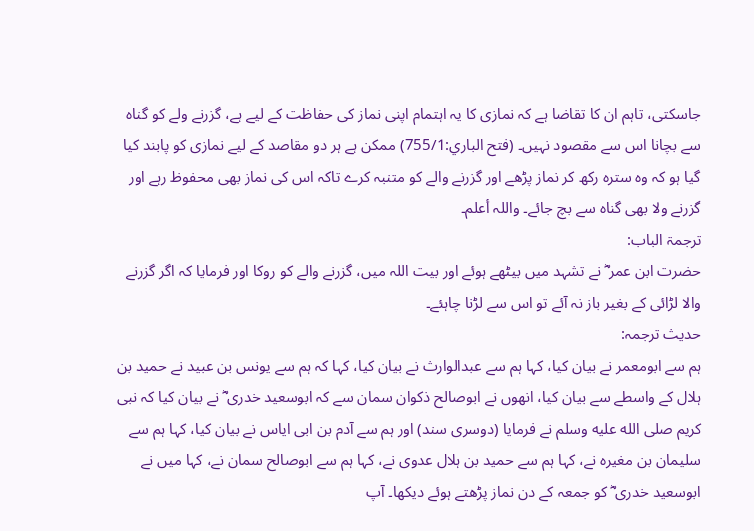جاسکتی، تاہم ان کا تقاضا ہے کہ نمازی کا یہ اہتمام اپنی نماز کی حفاظت کے لیے ہے، گزرنے ولے کو گناہ سے بچانا اس سے مقصود نہیں۔ (فتح الباري:755/1) ممکن ہے ہر دو مقاصد کے لیے نمازی کو پابند کیا گیا ہو کہ وہ سترہ رکھ کر نماز پڑھے اور گزرنے والے کو متنبہ کرے تاکہ اس کی نماز بھی محفوظ رہے اور گزرنے ولا بھی گناہ سے بچ جائے۔ واللہ أعلم۔
ترجمۃ الباب:
حضرت ابن عمر ؓ نے تشہد میں بیٹھے ہوئے اور بیت اللہ میں، گزرنے والے کو روکا اور فرمایا کہ اگر گزرنے والا لڑائی کے بغیر باز نہ آئے تو اس سے لڑنا چاہئے۔
حدیث ترجمہ:
ہم سے ابومعمر نے بیان کیا، کہا ہم سے عبدالوارث نے بیان کیا، کہا کہ ہم سے یونس بن عبید نے حمید بن ہلال کے واسطے سے بیان کیا، انھوں نے ابوصالح ذکوان سمان سے کہ ابوسعید خدری ؓ نے بیان کیا کہ نبی کریم صلى الله عليه وسلم نے فرمایا (دوسری سند) اور ہم سے آدم بن ابی ایاس نے بیان کیا، کہا ہم سے سلیمان بن مغیرہ نے، کہا ہم سے حمید بن ہلال عدوی نے، کہا ہم سے ابوصالح سمان نے، کہا میں نے ابوسعید خدری ؓ کو جمعہ کے دن نماز پڑھتے ہوئے دیکھا۔ آپ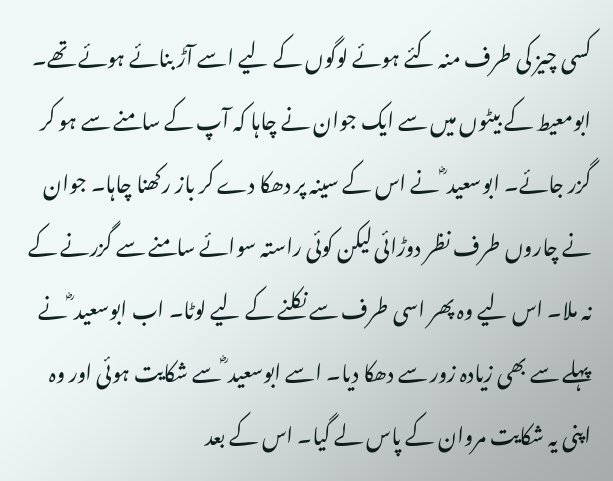کسی چیز کی طرف منہ کئے ہوئے لوگوں کے لیے اسے آڑ بنائے ہوئے تھے۔ ابومعیط کے بیٹوں میں سے ایک جوان نے چاہا کہ آپ کے سامنے سے ہو کر گزر جائے۔ ابوسعید ؓ نے اس کے سینہ پر دھکا دے کر باز رکھنا چاہا۔ جوان نے چاروں طرف نظر دوڑائی لیکن کوئی راستہ سوائے سامنے سے گزرنے کے نہ ملا۔ اس لیے وہ پھر اسی طرف سے نکلنے کے لیے لوٹا۔ اب ابوسعید ؓ نے پہلے سے بھی زیادہ زور سے دھکا دیا۔ اسے ابوسعید ؓ سے شکایت ہوئی اور وہ اپنی یہ شکایت مروان کے پاس لے گیا۔ اس کے بعد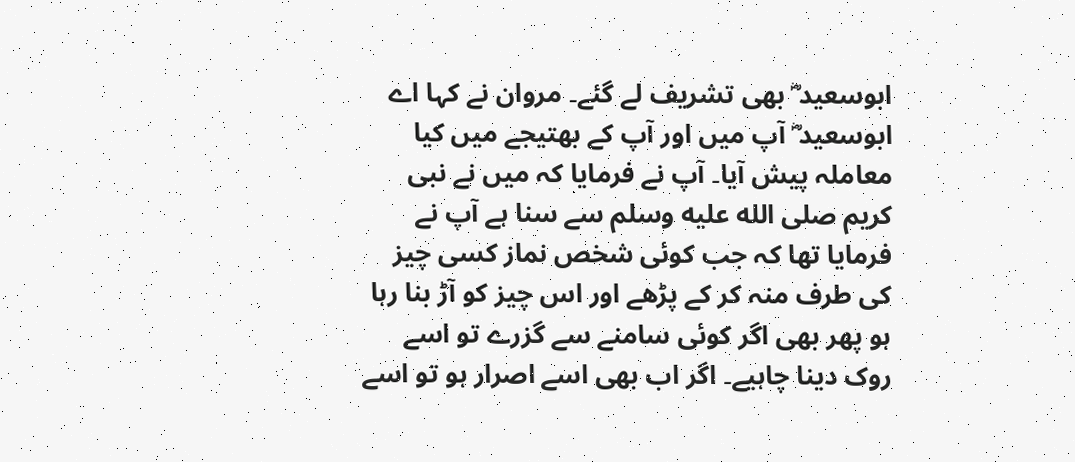ابوسعید ؓ بھی تشریف لے گئے۔ مروان نے کہا اے ابوسعید ؓ آپ میں اور آپ کے بھتیجے میں کیا معاملہ پیش آیا۔ آپ نے فرمایا کہ میں نے نبی کریم صلى الله عليه وسلم سے سنا ہے آپ نے فرمایا تھا کہ جب کوئی شخص نماز کسی چیز کی طرف منہ کر کے پڑھے اور اس چیز کو آڑ بنا رہا ہو پھر بھی اگر کوئی سامنے سے گزرے تو اسے روک دینا چاہیے۔ اگر اب بھی اسے اصرار ہو تو اسے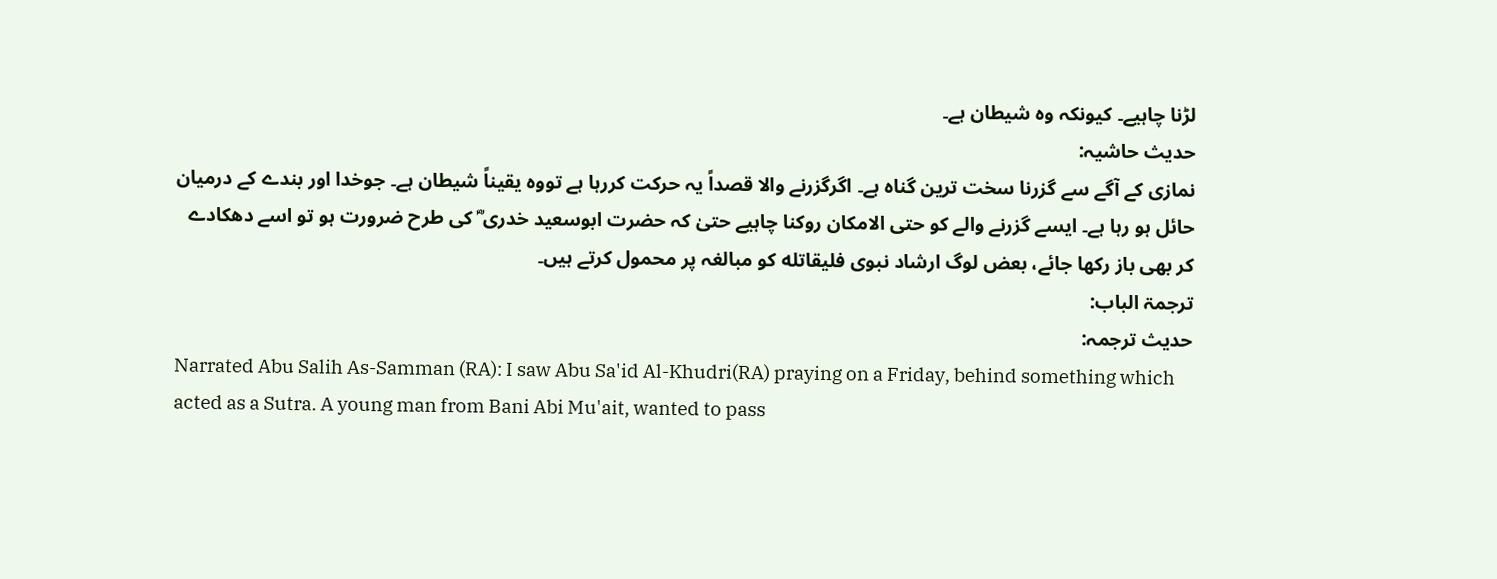لڑنا چاہیے۔ کیونکہ وہ شیطان ہے۔
حدیث حاشیہ:
نمازی کے آگے سے گزرنا سخت ترین گناہ ہے۔ اگرگزرنے والا قصداً یہ حرکت کررہا ہے تووہ یقیناً شیطان ہے۔ جوخدا اور بندے کے درمیان حائل ہو رہا ہے۔ ایسے گزرنے والے کو حتی الامکان روکنا چاہیے حتیٰ کہ حضرت ابوسعید خدری ؓ کی طرح ضرورت ہو تو اسے دھکادے کر بھی باز رکھا جائے، بعض لوگ ارشاد نبوی فلیقاتله کو مبالغہ پر محمول کرتے ہیں۔
ترجمۃ الباب:
حدیث ترجمہ:
Narrated Abu Salih As-Samman (RA): I saw Abu Sa'id Al-Khudri(RA) praying on a Friday, behind something which acted as a Sutra. A young man from Bani Abi Mu'ait, wanted to pass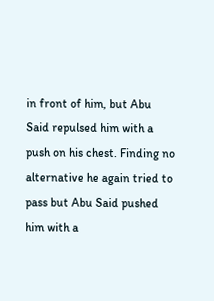in front of him, but Abu Said repulsed him with a push on his chest. Finding no alternative he again tried to pass but Abu Said pushed him with a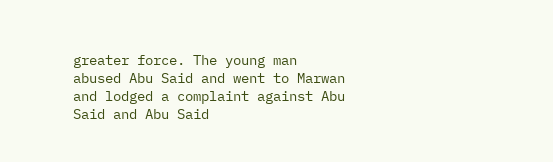greater force. The young man abused Abu Said and went to Marwan and lodged a complaint against Abu Said and Abu Said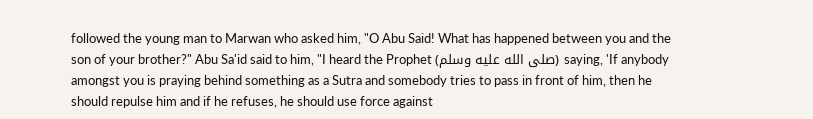followed the young man to Marwan who asked him, "O Abu Said! What has happened between you and the son of your brother?" Abu Sa'id said to him, "I heard the Prophet (صلى الله عليه وسلم) saying, 'If anybody amongst you is praying behind something as a Sutra and somebody tries to pass in front of him, then he should repulse him and if he refuses, he should use force against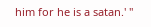him for he is a satan.' "